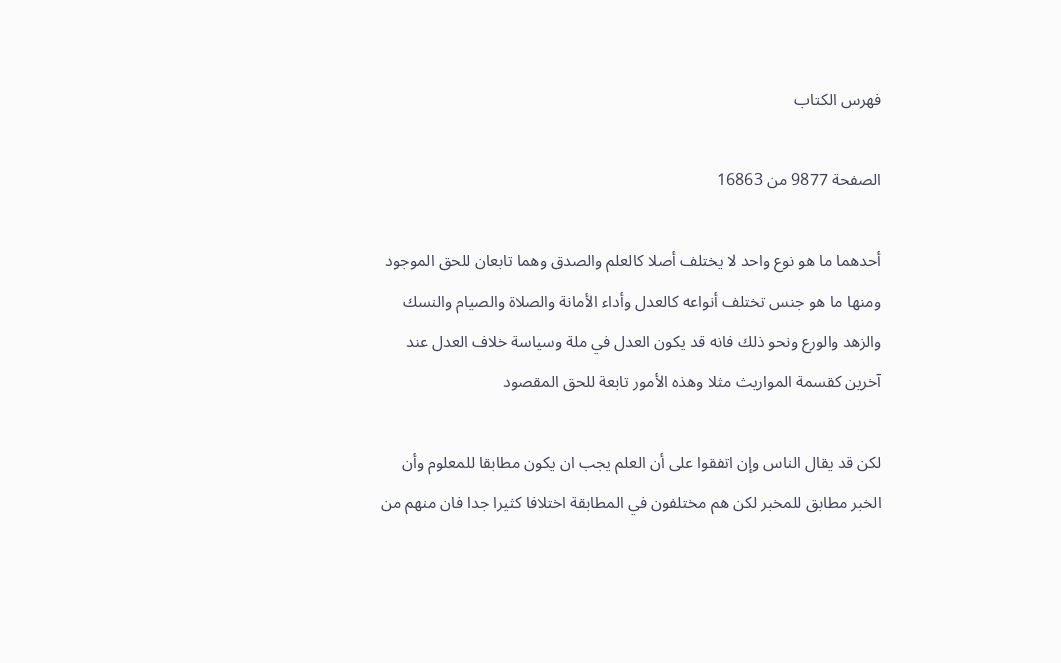فهرس الكتاب

الصفحة 9877 من 16863

أحدهما ما هو نوع واحد لا يختلف أصلا كالعلم والصدق وهما تابعان للحق الموجود ومنها ما هو جنس تختلف أنواعه كالعدل وأداء الأمانة والصلاة والصيام والنسك والزهد والورع ونحو ذلك فانه قد يكون العدل في ملة وسياسة خلاف العدل عند آخرين كقسمة المواريث مثلا وهذه الأمور تابعة للحق المقصود

لكن قد يقال الناس وإن اتفقوا على أن العلم يجب ان يكون مطابقا للمعلوم وأن الخبر مطابق للمخبر لكن هم مختلفون في المطابقة اختلافا كثيرا جدا فان منهم من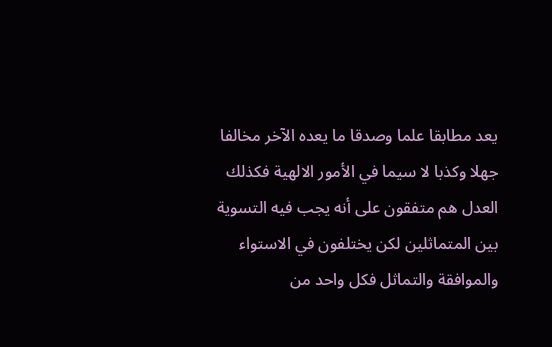يعد مطابقا علما وصدقا ما يعده الآخر مخالفا جهلا وكذبا لا سيما في الأمور الالهية فكذلك العدل هم متفقون على أنه يجب فيه التسوية بين المتماثلين لكن يختلفون في الاستواء والموافقة والتماثل فكل واحد من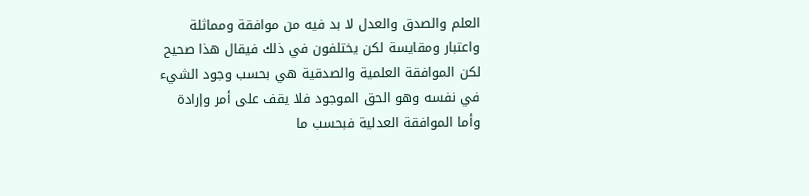العلم والصدق والعدل لا بد فيه من موافقة ومماثلة واعتبار ومقايسة لكن يختلفون في ذلك فيقال هذا صحيح لكن الموافقة العلمية والصدقية هي بحسب وجود الشيء في نفسه وهو الحق الموجود فلا يقف على أمر وإرادة وأما الموافقة العدلية فبحسب ما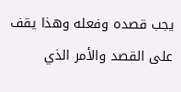يجب قصده وفعله وهذا يقف على القصد والأمر الذي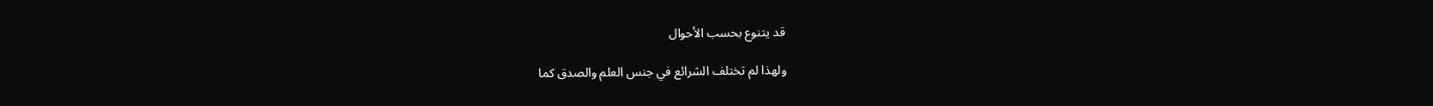قد يتنوع بحسب الأحوال

ولهذا لم تختلف الشرائع في جنس العلم والصدق كما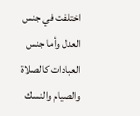اختلفت في جنس العدل وأما جنس العبادات كالصلاة والصيام والنسك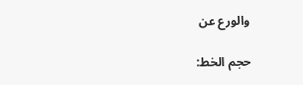والورع عن

حجم الخط: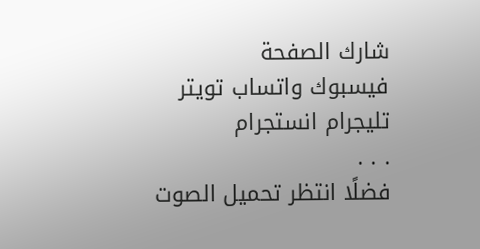شارك الصفحة
فيسبوك واتساب تويتر تليجرام انستجرام
. . .
فضلًا انتظر تحميل الصوت